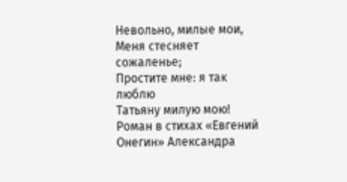Невольно, милые мои,
Меня стесняет сожаленье;
Простите мне: я так люблю
Татьяну милую мою!
Роман в стихах «Евгений Онегин» Александра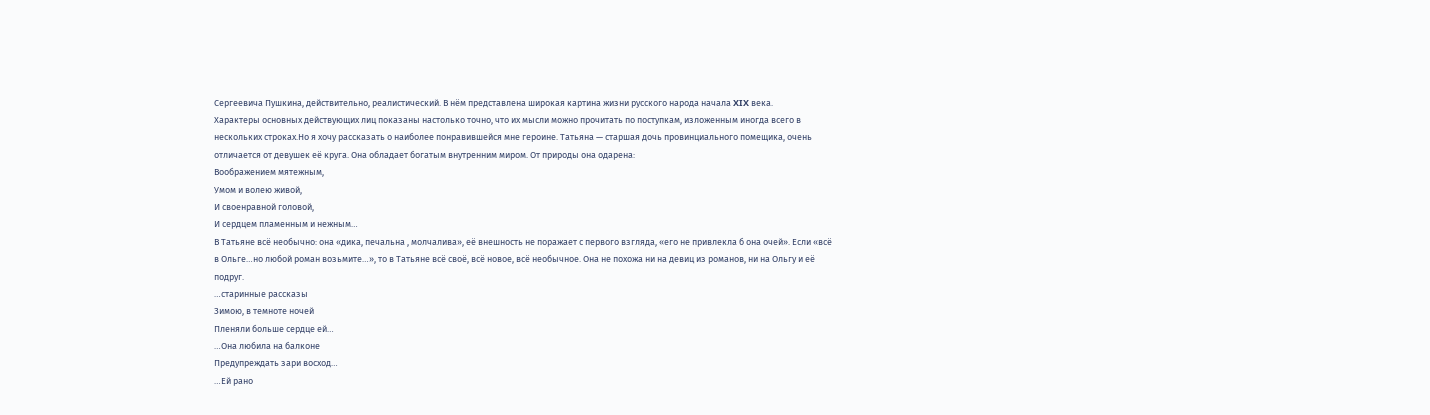Сергеевича Пушкина, действительно, реалистический. В нём представлена широкая картина жизни русского народа начала XIX века.
Характеры основных действующих лиц показаны настолько точно, что их мысли можно прочитать по поступкам, изложенным иногда всего в нескольких строках.Но я хочу рассказать о наиболее понравившейся мне героине. Татьяна — старшая дочь провинциального помещика, очень отличается от девушек её круга. Она обладает богатым внутренним миром. От природы она одарена:
Воображением мятежным,
Умом и волею живой,
И своенравной головой,
И сердцем пламенным и нежным…
В Татьяне всё необычно: она «дика, печальна , молчалива», её внешность не поражает с первого взгляда, «его не привлекла б она очей». Если «всё в Ольге…но любой роман возьмите…», то в Татьяне всё своё, всё новое, всё необычное. Она не похожа ни на девиц из романов, ни на Ольгу и её подруг.
…старинные рассказы
Зимою, в темноте ночей
Пленяли больше сердце ей…
…Она любила на балконе
Предупреждать зари восход…
…Ей рано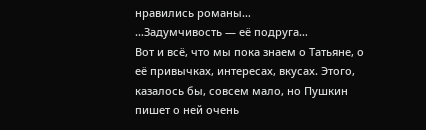нравились романы…
…Задумчивость — её подруга…
Вот и всё, что мы пока знаем о Татьяне, о её привычках, интересах, вкусах. Этого, казалось бы, совсем мало, но Пушкин пишет о ней очень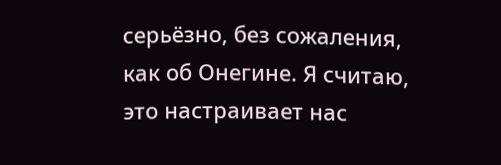серьёзно, без сожаления, как об Онегине. Я считаю, это настраивает нас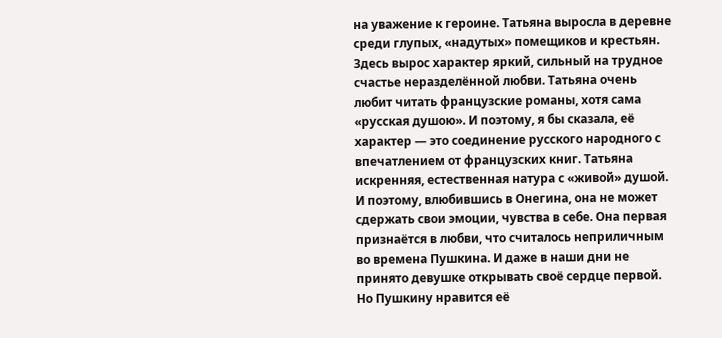на уважение к героине. Татьяна выросла в деревне среди глупых, «надутых» помещиков и крестьян. Здесь вырос характер яркий, сильный на трудное счастье неразделённой любви. Татьяна очень любит читать французские романы, хотя сама «русская душою». И поэтому, я бы сказала, её характер — это соединение русского народного с впечатлением от французских книг. Татьяна искренняя, естественная натура с «живой» душой. И поэтому, влюбившись в Онегина, она не может сдержать свои эмоции, чувства в себе. Она первая признаётся в любви, что считалось неприличным во времена Пушкина. И даже в наши дни не принято девушке открывать своё сердце первой. Но Пушкину нравится её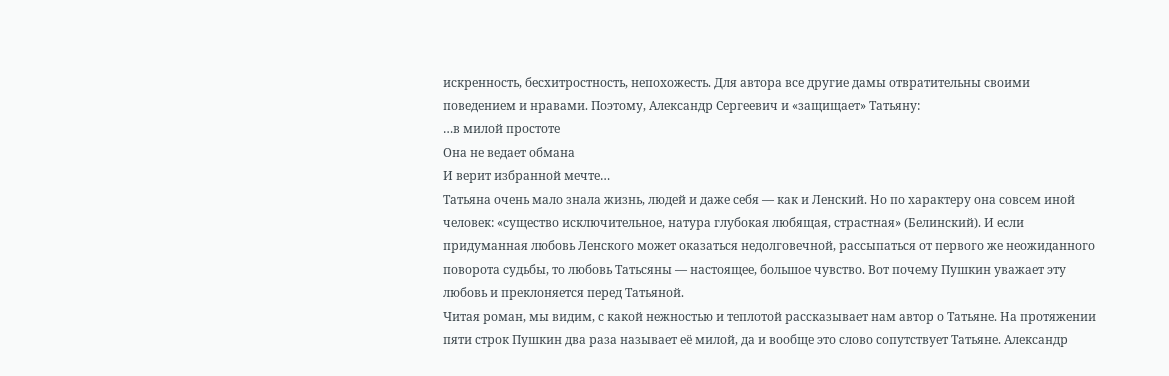искренность, бесхитростность, непохожесть. Для автора все другие дамы отвратительны своими поведением и нравами. Поэтому, Александр Сергеевич и «защищает» Татьяну:
…в милой простоте
Она не ведает обмана
И верит избранной мечте…
Татьяна очень мало знала жизнь, людей и даже себя — как и Ленский. Но по характеру она совсем иной человек: «существо исключительное, натура глубокая любящая, страстная» (Белинский). И если придуманная любовь Ленского может оказаться недолговечной, рассыпаться от первого же неожиданного поворота судьбы, то любовь Татьсяны — настоящее, большое чувство. Вот почему Пушкин уважает эту любовь и преклоняется перед Татьяной.
Читая роман, мы видим, с какой нежностью и теплотой рассказывает нам автор о Татьяне. На протяжении пяти строк Пушкин два раза называет её милой, да и вообще это слово сопутствует Татьяне. Александр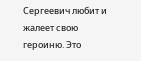Сергеевич любит и жалеет свою героиню. Это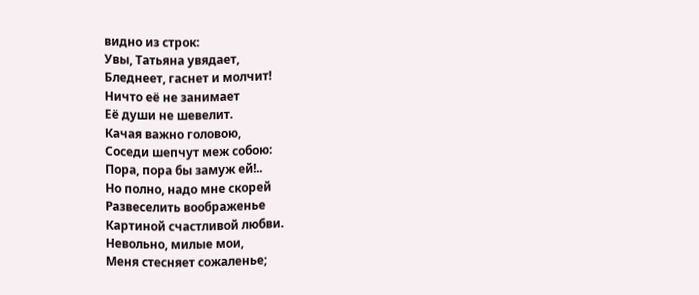видно из строк:
Увы, Татьяна увядает,
Бледнеет, гаснет и молчит!
Ничто её не занимает
Её души не шевелит.
Качая важно головою,
Соседи шепчут меж собою:
Пора, пора бы замуж ей!..
Но полно, надо мне скорей
Развеселить воображенье
Картиной счастливой любви.
Невольно, милые мои,
Меня стесняет сожаленье;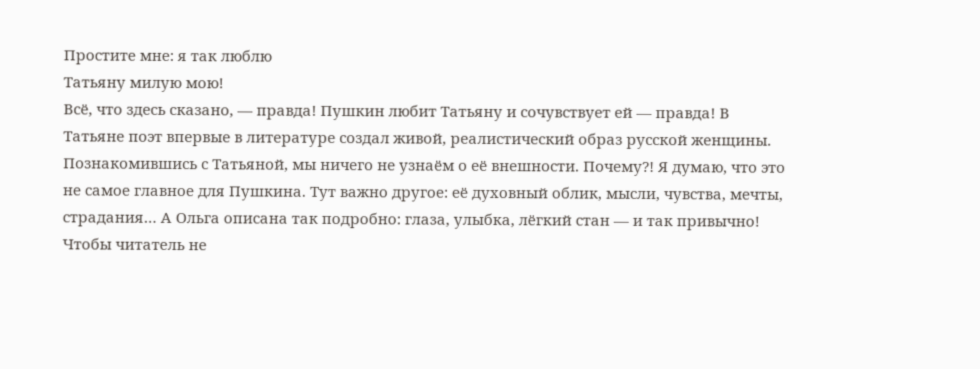Простите мне: я так люблю
Татьяну милую мою!
Всё, что здесь сказано, — правда! Пушкин любит Татьяну и сочувствует ей — правда! В Татьяне поэт впервые в литературе создал живой, реалистический образ русской женщины.
Познакомившись с Татьяной, мы ничего не узнаём о её внешности. Почему?! Я думаю, что это не самое главное для Пушкина. Тут важно другое: её духовный облик, мысли, чувства, мечты, страдания… А Ольга описана так подробно: глаза, улыбка, лёгкий стан — и так привычно! Чтобы читатель не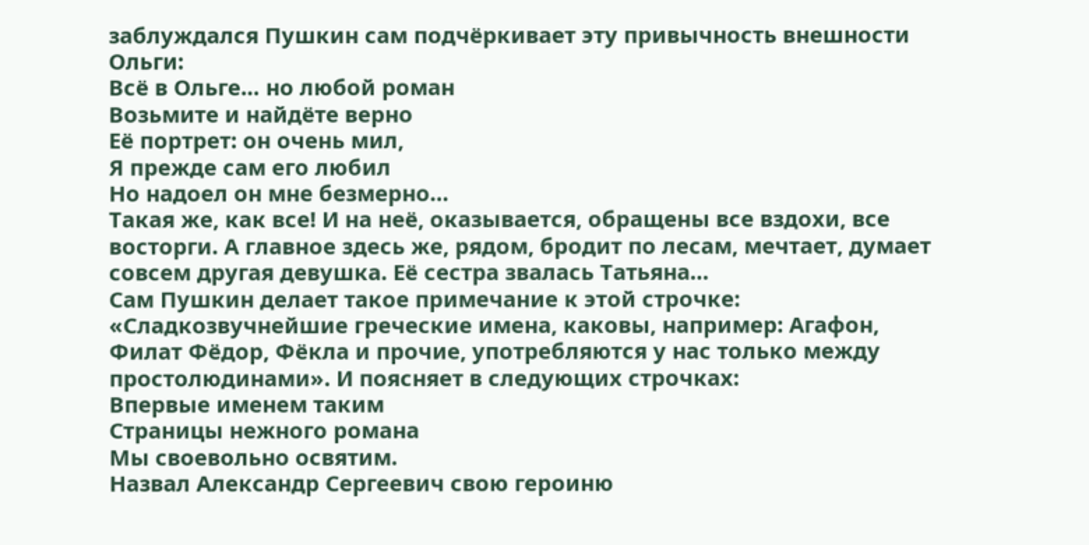заблуждался Пушкин сам подчёркивает эту привычность внешности Ольги:
Всё в Ольге… но любой роман
Возьмите и найдёте верно
Её портрет: он очень мил,
Я прежде сам его любил
Но надоел он мне безмерно…
Такая же, как все! И на неё, оказывается, обращены все вздохи, все восторги. А главное здесь же, рядом, бродит по лесам, мечтает, думает совсем другая девушка. Её сестра звалась Татьяна…
Сам Пушкин делает такое примечание к этой строчке: «Сладкозвучнейшие греческие имена, каковы, например: Агафон, Филат Фёдор, Фёкла и прочие, употребляются у нас только между простолюдинами». И поясняет в следующих строчках:
Впервые именем таким
Страницы нежного романа
Мы своевольно освятим.
Назвал Александр Сергеевич свою героиню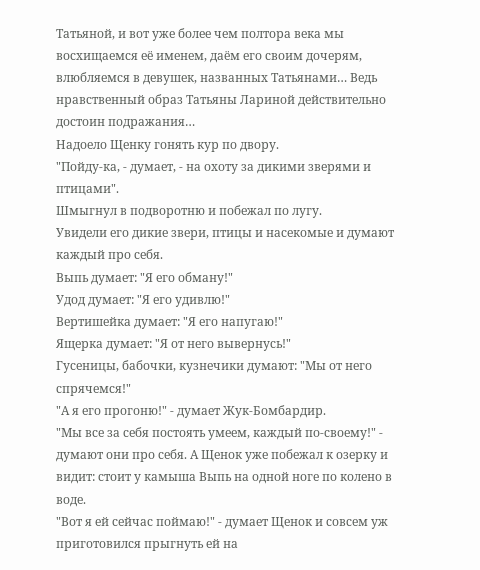Татьяной, и вот уже более чем полтора века мы восхищаемся её именем, даём его своим дочерям, влюбляемся в девушек, названных Татьянами… Ведь нравственный образ Татьяны Лариной действительно достоин подражания…
Надоело Щенку гонять кур по двору.
"Пойду-ка, - думает, - на охоту за дикими зверями и птицами".
Шмыгнул в подворотню и побежал по лугу.
Увидели его дикие звери, птицы и насекомые и думают каждый про себя.
Выпь думает: "Я его обману!"
Удод думает: "Я его удивлю!"
Вертишейка думает: "Я его напугаю!"
Ящерка думает: "Я от него вывернусь!"
Гусеницы, бабочки, кузнечики думают: "Мы от него спрячемся!"
"А я его прогоню!" - думает Жук-Бомбардир.
"Мы все за себя постоять умеем, каждый по-своему!" - думают они про себя. А Щенок уже побежал к озерку и видит: стоит у камыша Выпь на одной ноге по колено в воде.
"Вот я ей сейчас поймаю!" - думает Щенок и совсем уж приготовился прыгнуть ей на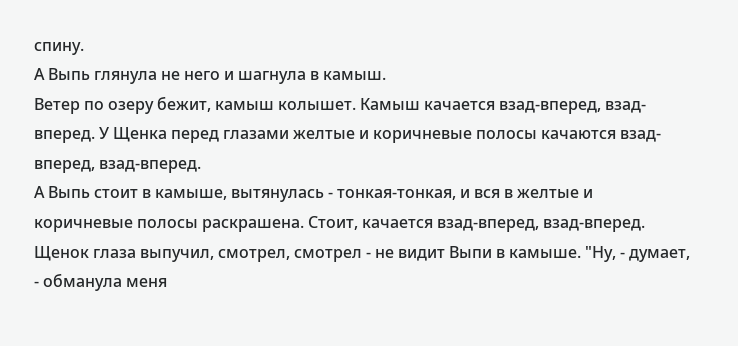спину.
А Выпь глянула не него и шагнула в камыш.
Ветер по озеру бежит, камыш колышет. Камыш качается взад-вперед, взад-вперед. У Щенка перед глазами желтые и коричневые полосы качаются взад-вперед, взад-вперед.
А Выпь стоит в камыше, вытянулась - тонкая-тонкая, и вся в желтые и коричневые полосы раскрашена. Стоит, качается взад-вперед, взад-вперед.
Щенок глаза выпучил, смотрел, смотрел - не видит Выпи в камыше. "Ну, - думает, - обманула меня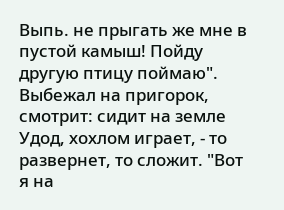Выпь. не прыгать же мне в пустой камыш! Пойду другую птицу поймаю". Выбежал на пригорок, смотрит: сидит на земле Удод, хохлом играет, - то развернет, то сложит. "Вот я на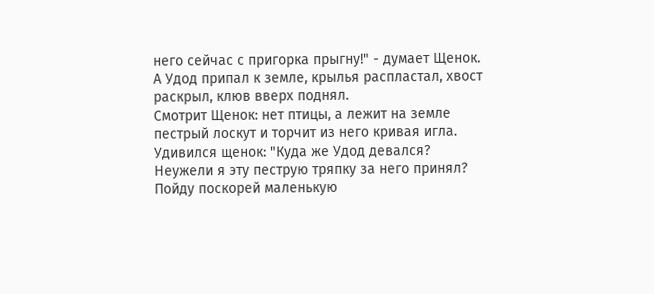него сейчас с пригорка прыгну!" - думает Щенок.
А Удод припал к земле, крылья распластал, хвост раскрыл, клюв вверх поднял.
Смотрит Щенок: нет птицы, а лежит на земле пестрый лоскут и торчит из него кривая игла. Удивился щенок: "Куда же Удод девался? Неужели я эту пеструю тряпку за него принял? Пойду поскорей маленькую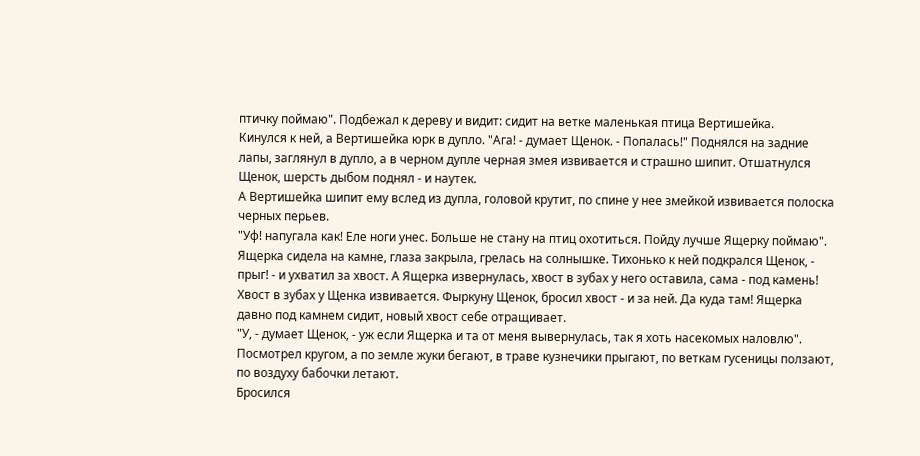птичку поймаю". Подбежал к дереву и видит: сидит на ветке маленькая птица Вертишейка.
Кинулся к ней, а Вертишейка юрк в дупло. "Ага! - думает Щенок. - Попалась!" Поднялся на задние лапы, заглянул в дупло, а в черном дупле черная змея извивается и страшно шипит. Отшатнулся Щенок, шерсть дыбом поднял - и наутек.
А Вертишейка шипит ему вслед из дупла, головой крутит, по спине у нее змейкой извивается полоска черных перьев.
"Уф! напугала как! Еле ноги унес. Больше не стану на птиц охотиться. Пойду лучше Ящерку поймаю".
Ящерка сидела на камне, глаза закрыла, грелась на солнышке. Тихонько к ней подкрался Щенок, - прыг! - и ухватил за хвост. А Ящерка извернулась, хвост в зубах у него оставила, сама - под камень! Хвост в зубах у Щенка извивается. Фыркуну Щенок, бросил хвост - и за ней. Да куда там! Ящерка давно под камнем сидит, новый хвост себе отращивает.
"У, - думает Щенок, - уж если Ящерка и та от меня вывернулась, так я хоть насекомых наловлю". Посмотрел кругом, а по земле жуки бегают, в траве кузнечики прыгают, по веткам гусеницы ползают, по воздуху бабочки летают.
Бросился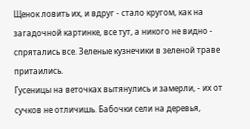Щенок ловить их, и вдруг - стало кругом, как на загадочной картинке, все тут, а никого не видно - спрятались все. Зеленые кузнечики в зеленой траве притаились.
Гусеницы на веточках вытянулись и замерли, - их от сучков не отличишь. Бабочки сели на деревья,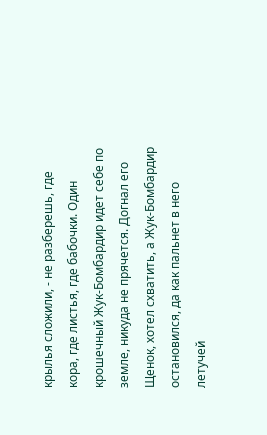крылья сложили, - не разберешь, где кора, где листья, где бабочки. Один крошечный Жук-Бомбардир идет себе по земле, никуда не прячется. Догнал его Щенок, хотел схватить, а Жук-Бомбардир остановился, да как пальнет в него летучей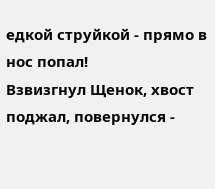едкой струйкой - прямо в нос попал!
Взвизгнул Щенок, хвост поджал, повернулся -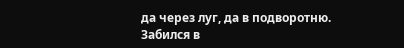да через луг, да в подворотню. Забился в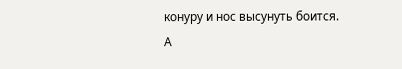конуру и нос высунуть боится. А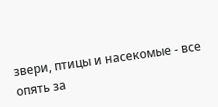звери, птицы и насекомые - все опять за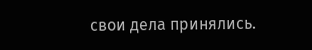свои дела принялись.